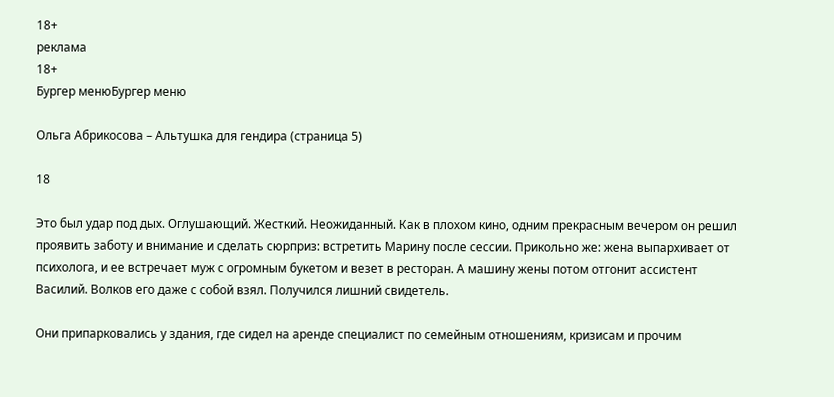18+
реклама
18+
Бургер менюБургер меню

Ольга Абрикосова – Альтушка для гендира (страница 5)

18

Это был удар под дых. Оглушающий. Жесткий. Неожиданный. Как в плохом кино, одним прекрасным вечером он решил проявить заботу и внимание и сделать сюрприз: встретить Марину после сессии. Прикольно же: жена выпархивает от психолога, и ее встречает муж с огромным букетом и везет в ресторан. А машину жены потом отгонит ассистент Василий. Волков его даже с собой взял. Получился лишний свидетель.

Они припарковались у здания, где сидел на аренде специалист по семейным отношениям, кризисам и прочим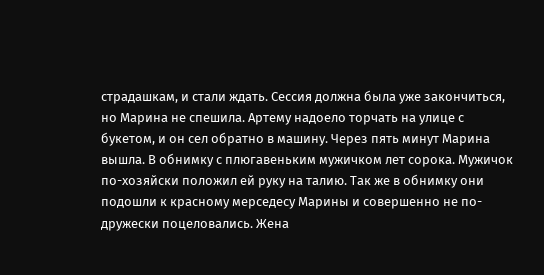страдашкам, и стали ждать. Сессия должна была уже закончиться, но Марина не спешила. Артему надоело торчать на улице с букетом, и он сел обратно в машину. Через пять минут Марина вышла. В обнимку с плюгавеньким мужичком лет сорока. Мужичок по-хозяйски положил ей руку на талию. Так же в обнимку они подошли к красному мерседесу Марины и совершенно не по-дружески поцеловались. Жена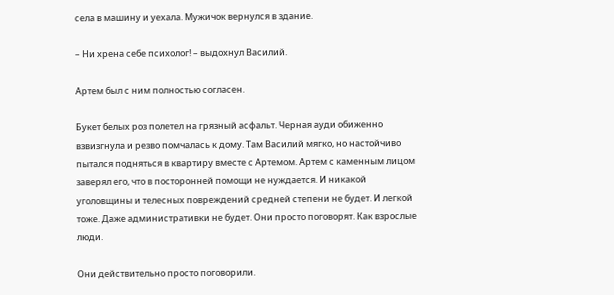села в машину и уехала. Мужичок вернулся в здание.

– Ни хрена себе психолог! – выдохнул Василий.

Артем был с ним полностью согласен.

Букет белых роз полетел на грязный асфальт. Черная ауди обиженно взвизгнула и резво помчалась к дому. Там Василий мягко, но настойчиво пытался подняться в квартиру вместе с Артемом. Артем с каменным лицом заверял его, что в посторонней помощи не нуждается. И никакой уголовщины и телесных повреждений средней степени не будет. И легкой тоже. Даже административки не будет. Они просто поговорят. Как взрослые люди.

Они действительно просто поговорили.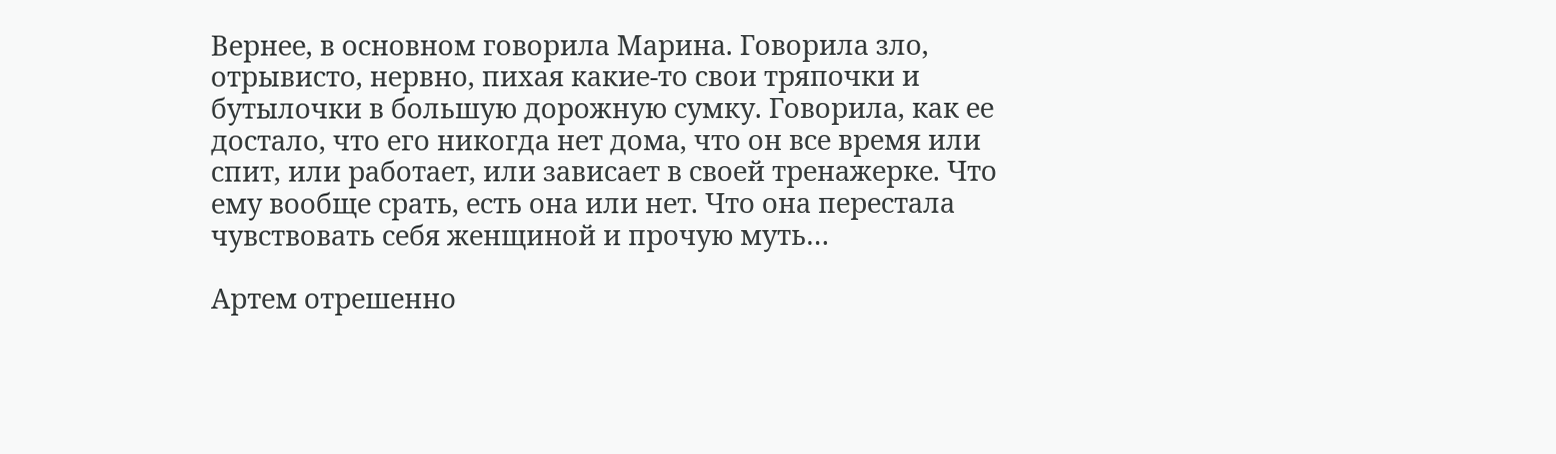Вернее, в основном говорила Марина. Говорила зло, отрывисто, нервно, пихая какие-то свои тряпочки и бутылочки в большую дорожную сумку. Говорила, как ее достало, что его никогда нет дома, что он все время или спит, или работает, или зависает в своей тренажерке. Что ему вообще срать, есть она или нет. Что она перестала чувствовать себя женщиной и прочую муть…

Артем отрешенно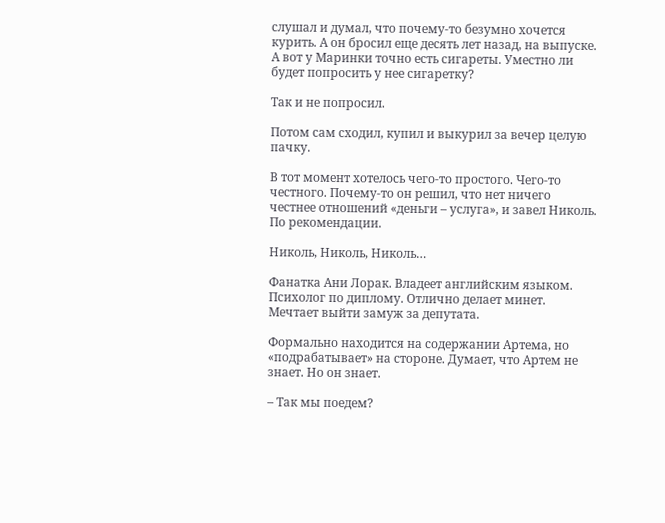слушал и думал, что почему-то безумно хочется курить. А он бросил еще десять лет назад, на выпуске. А вот у Маринки точно есть сигареты. Уместно ли будет попросить у нее сигаретку?

Так и не попросил.

Потом сам сходил, купил и выкурил за вечер целую пачку.

В тот момент хотелось чего-то простого. Чего-то честного. Почему-то он решил, что нет ничего честнее отношений «деньги – услуга», и завел Николь. По рекомендации.

Николь, Николь, Николь…

Фанатка Ани Лорак. Владеет английским языком. Психолог по диплому. Отлично делает минет. Мечтает выйти замуж за депутата.

Формально находится на содержании Артема, но «подрабатывает» на стороне. Думает, что Артем не знает. Но он знает.

– Так мы поедем?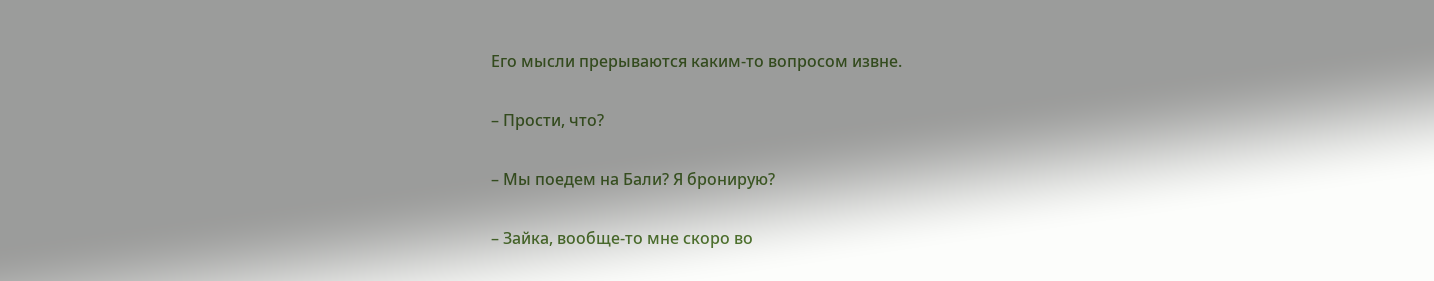Его мысли прерываются каким-то вопросом извне.

– Прости, что?

– Мы поедем на Бали? Я бронирую?

– Зайка, вообще-то мне скоро во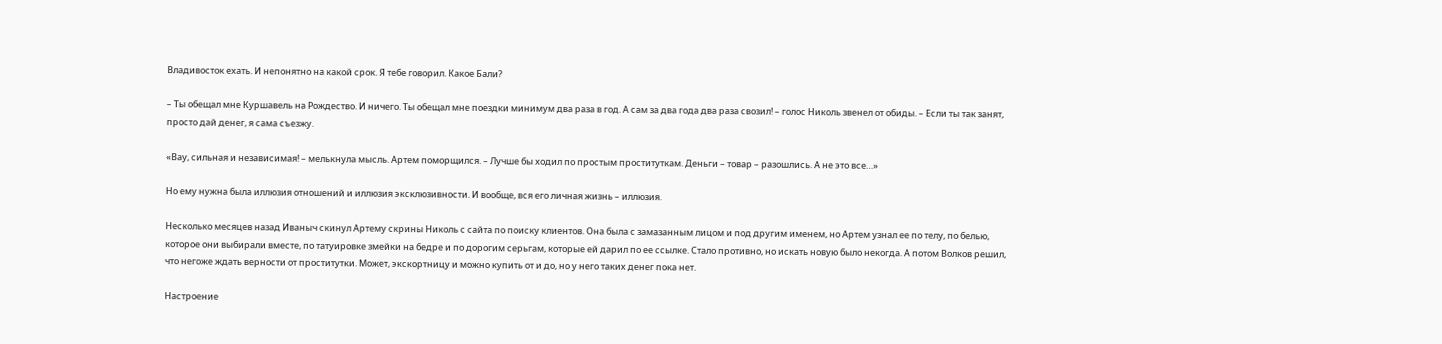Владивосток ехать. И непонятно на какой срок. Я тебе говорил. Какое Бали?

– Ты обещал мне Куршавель на Рождество. И ничего. Ты обещал мне поездки минимум два раза в год. А сам за два года два раза свозил! – голос Николь звенел от обиды. – Если ты так занят, просто дай денег, я сама съезжу.

«Вау, сильная и независимая! – мелькнула мысль. Артем поморщился. – Лучше бы ходил по простым проституткам. Деньги – товар – разошлись. А не это все…»

Но ему нужна была иллюзия отношений и иллюзия эксклюзивности. И вообще, вся его личная жизнь – иллюзия.

Несколько месяцев назад Иваныч скинул Артему скрины Николь с сайта по поиску клиентов. Она была с замазанным лицом и под другим именем, но Артем узнал ее по телу, по белью, которое они выбирали вместе, по татуировке змейки на бедре и по дорогим серьгам, которые ей дарил по ее ссылке. Стало противно, но искать новую было некогда. А потом Волков решил, что негоже ждать верности от проститутки. Может, экскортницу и можно купить от и до, но у него таких денег пока нет.

Настроение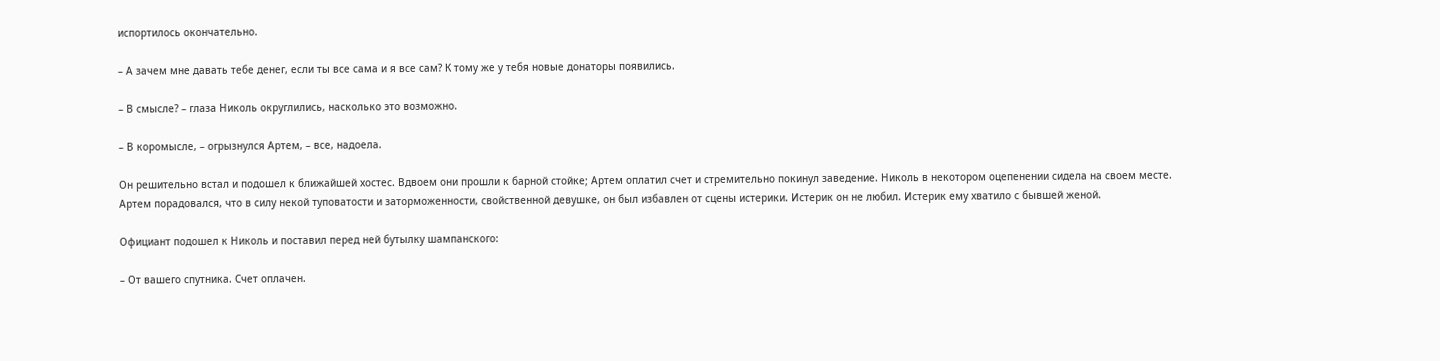испортилось окончательно.

– А зачем мне давать тебе денег, если ты все сама и я все сам? К тому же у тебя новые донаторы появились.

– В смысле? – глаза Николь округлились, насколько это возможно.

– В коромысле, – огрызнулся Артем, – все, надоела.

Он решительно встал и подошел к ближайшей хостес. Вдвоем они прошли к барной стойке; Артем оплатил счет и стремительно покинул заведение. Николь в некотором оцепенении сидела на своем месте. Артем порадовался, что в силу некой туповатости и заторможенности, свойственной девушке, он был избавлен от сцены истерики. Истерик он не любил. Истерик ему хватило с бывшей женой.

Официант подошел к Николь и поставил перед ней бутылку шампанского:

– От вашего спутника. Счет оплачен.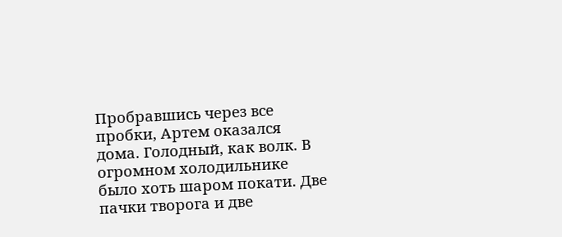Пробравшись через все пробки, Артем оказался дома. Голодный, как волк. В огромном холодильнике было хоть шаром покати. Две пачки творога и две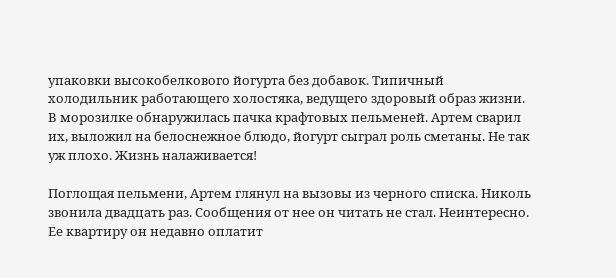упаковки высокобелкового йогурта без добавок. Типичный холодильник работающего холостяка, ведущего здоровый образ жизни. В морозилке обнаружилась пачка крафтовых пельменей. Артем сварил их, выложил на белоснежное блюдо, йогурт сыграл роль сметаны. Не так уж плохо. Жизнь налаживается!

Поглощая пельмени, Артем глянул на вызовы из черного списка. Николь звонила двадцать раз. Сообщения от нее он читать не стал. Неинтересно. Ее квартиру он недавно оплатит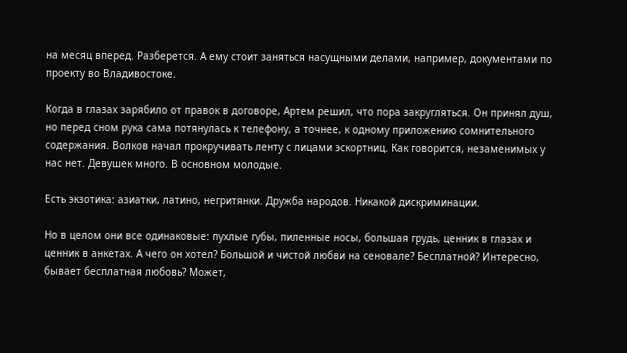на месяц вперед. Разберется. А ему стоит заняться насущными делами, например, документами по проекту во Владивостоке.

Когда в глазах зарябило от правок в договоре, Артем решил, что пора закругляться. Он принял душ, но перед сном рука сама потянулась к телефону, а точнее, к одному приложению сомнительного содержания. Волков начал прокручивать ленту с лицами эскортниц. Как говорится, незаменимых у нас нет. Девушек много. В основном молодые.

Есть экзотика: азиатки, латино, негритянки. Дружба народов. Никакой дискриминации.

Но в целом они все одинаковые: пухлые губы, пиленные носы, большая грудь, ценник в глазах и ценник в анкетах. А чего он хотел? Большой и чистой любви на сеновале? Бесплатной? Интересно, бывает бесплатная любовь? Может,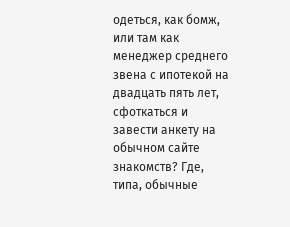одеться, как бомж, или там как менеджер среднего звена с ипотекой на двадцать пять лет, сфоткаться и завести анкету на обычном сайте знакомств? Где, типа, обычные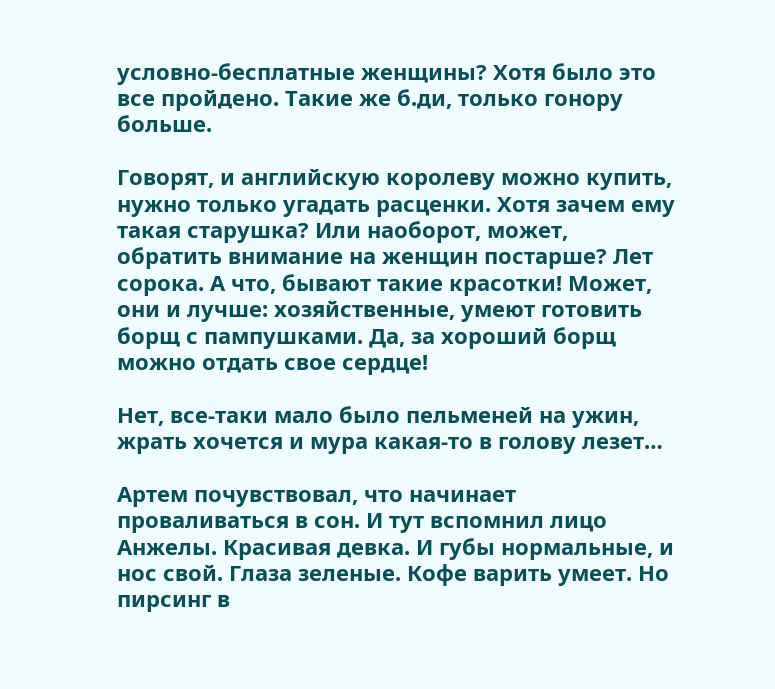условно-бесплатные женщины? Хотя было это все пройдено. Такие же б.ди, только гонору больше.

Говорят, и английскую королеву можно купить, нужно только угадать расценки. Хотя зачем ему такая старушка? Или наоборот, может, обратить внимание на женщин постарше? Лет сорока. А что, бывают такие красотки! Может, они и лучше: хозяйственные, умеют готовить борщ с пампушками. Да, за хороший борщ можно отдать свое сердце!

Нет, все-таки мало было пельменей на ужин, жрать хочется и мура какая-то в голову лезет…

Артем почувствовал, что начинает проваливаться в сон. И тут вспомнил лицо Анжелы. Красивая девка. И губы нормальные, и нос свой. Глаза зеленые. Кофе варить умеет. Но пирсинг в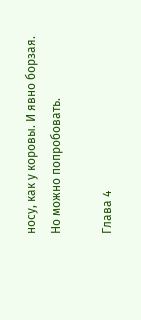носу, как у коровы. И явно борзая. Но можно попробовать.

Глава 4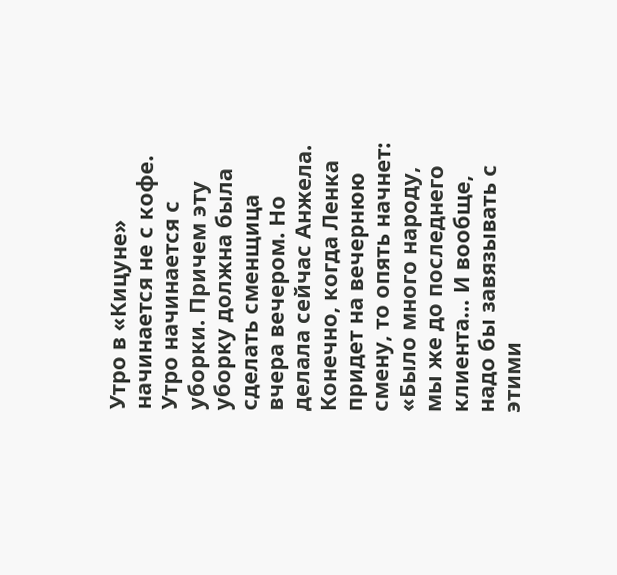Утро в «Кицуне» начинается не с кофе. Утро начинается с уборки. Причем эту уборку должна была сделать сменщица вчера вечером. Но делала сейчас Анжела. Конечно, когда Ленка придет на вечернюю смену, то опять начнет: «Было много народу, мы же до последнего клиента… И вообще, надо бы завязывать с этими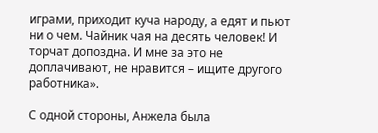играми, приходит куча народу, а едят и пьют ни о чем. Чайник чая на десять человек! И торчат допоздна. И мне за это не доплачивают, не нравится – ищите другого работника».

С одной стороны, Анжела была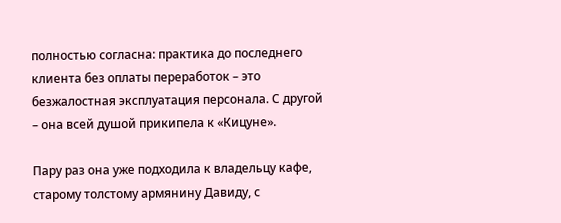полностью согласна: практика до последнего клиента без оплаты переработок – это безжалостная эксплуатация персонала. С другой – она всей душой прикипела к «Кицуне».

Пару раз она уже подходила к владельцу кафе, старому толстому армянину Давиду, с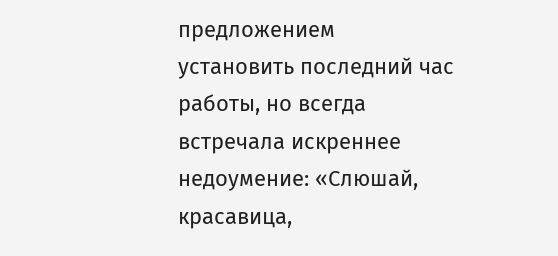предложением установить последний час работы, но всегда встречала искреннее недоумение: «Слюшай, красавица,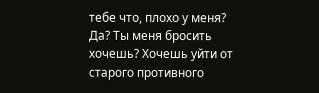тебе что, плохо у меня? Да? Ты меня бросить хочешь? Хочешь уйти от старого противного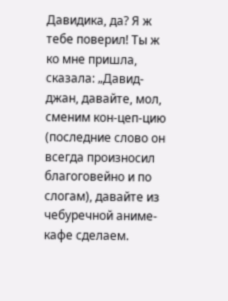Давидика, да? Я ж тебе поверил! Ты ж ко мне пришла, сказала: „Давид-джан, давайте, мол, сменим кон-цеп-цию (последние слово он всегда произносил благоговейно и по слогам), давайте из чебуречной аниме-кафе сделаем.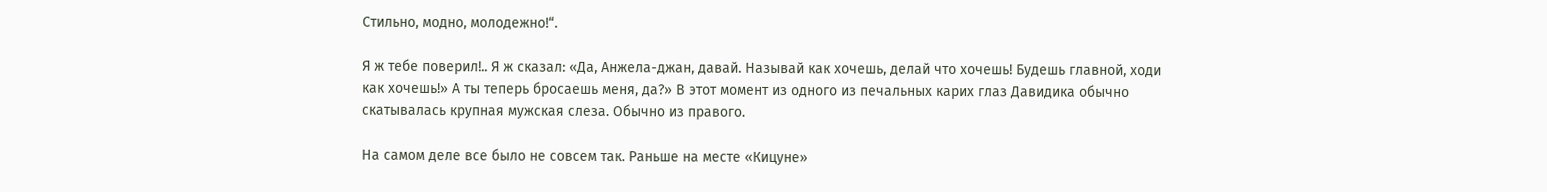Стильно, модно, молодежно!“.

Я ж тебе поверил!.. Я ж сказал: «Да, Анжела-джан, давай. Называй как хочешь, делай что хочешь! Будешь главной, ходи как хочешь!» А ты теперь бросаешь меня, да?» В этот момент из одного из печальных карих глаз Давидика обычно скатывалась крупная мужская слеза. Обычно из правого.

На самом деле все было не совсем так. Раньше на месте «Кицуне»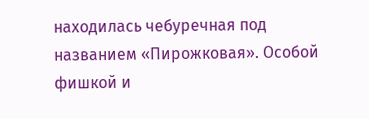находилась чебуречная под названием «Пирожковая». Особой фишкой и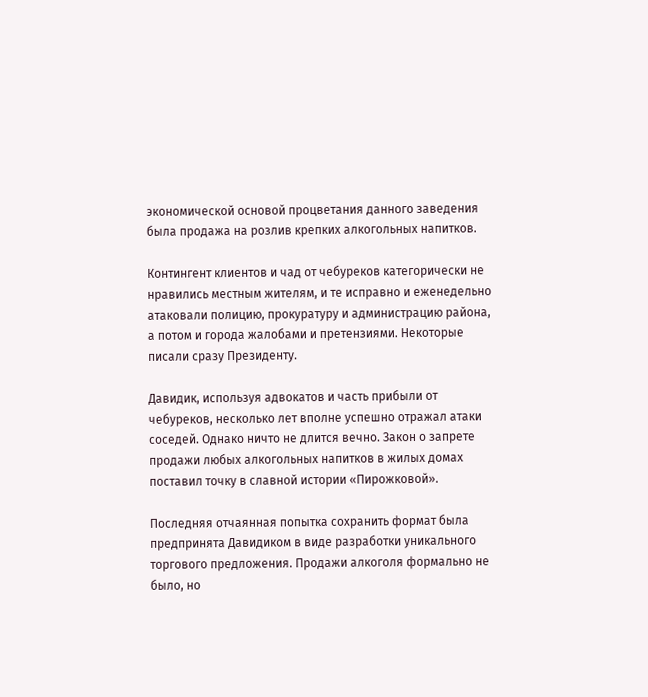экономической основой процветания данного заведения была продажа на розлив крепких алкогольных напитков.

Контингент клиентов и чад от чебуреков категорически не нравились местным жителям, и те исправно и еженедельно атаковали полицию, прокуратуру и администрацию района, а потом и города жалобами и претензиями. Некоторые писали сразу Президенту.

Давидик, используя адвокатов и часть прибыли от чебуреков, несколько лет вполне успешно отражал атаки соседей. Однако ничто не длится вечно. Закон о запрете продажи любых алкогольных напитков в жилых домах поставил точку в славной истории «Пирожковой».

Последняя отчаянная попытка сохранить формат была предпринята Давидиком в виде разработки уникального торгового предложения. Продажи алкоголя формально не было, но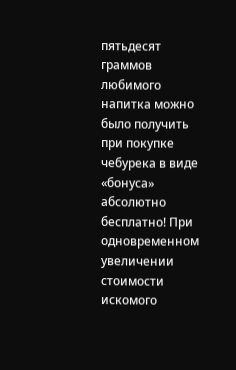пятьдесят граммов любимого напитка можно было получить при покупке чебурека в виде «бонуса» абсолютно бесплатно! При одновременном увеличении стоимости искомого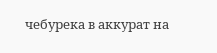чебурека в аккурат на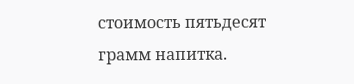стоимость пятьдесят грамм напитка.